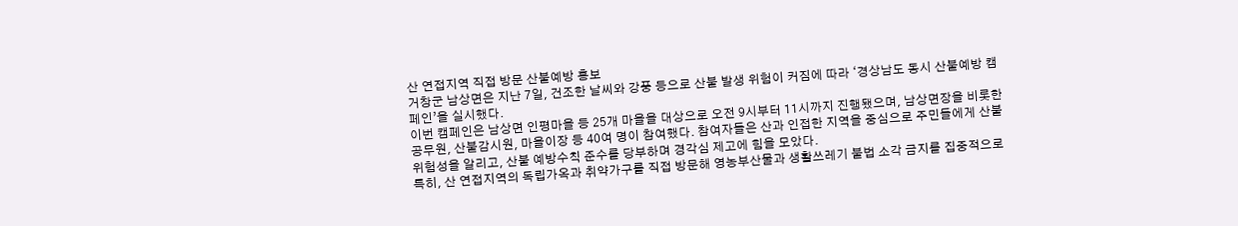산 연접지역 직접 방문 산불예방 홍보
거창군 남상면은 지난 7일, 건조한 날씨와 강풍 등으로 산불 발생 위험이 커짐에 따라 ‘경상남도 동시 산불예방 캠페인’을 실시했다.
이번 캠페인은 남상면 인평마을 등 25개 마을을 대상으로 오전 9시부터 11시까지 진행됐으며, 남상면장을 비롯한 공무원, 산불감시원, 마을이장 등 40여 명이 참여했다. 참여자들은 산과 인접한 지역을 중심으로 주민들에게 산불 위험성을 알리고, 산불 예방수칙 준수를 당부하며 경각심 제고에 힘을 모았다.
특히, 산 연접지역의 독립가옥과 취약가구를 직접 방문해 영농부산물과 생활쓰레기 불법 소각 금지를 집중적으로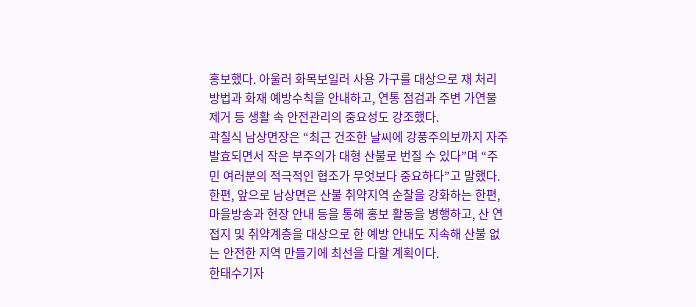홍보했다. 아울러 화목보일러 사용 가구를 대상으로 재 처리 방법과 화재 예방수칙을 안내하고, 연통 점검과 주변 가연물 제거 등 생활 속 안전관리의 중요성도 강조했다.
곽칠식 남상면장은 “최근 건조한 날씨에 강풍주의보까지 자주 발효되면서 작은 부주의가 대형 산불로 번질 수 있다”며 “주민 여러분의 적극적인 협조가 무엇보다 중요하다”고 말했다.
한편, 앞으로 남상면은 산불 취약지역 순찰을 강화하는 한편, 마을방송과 현장 안내 등을 통해 홍보 활동을 병행하고, 산 연접지 및 취약계층을 대상으로 한 예방 안내도 지속해 산불 없는 안전한 지역 만들기에 최선을 다할 계획이다.
한태수기자